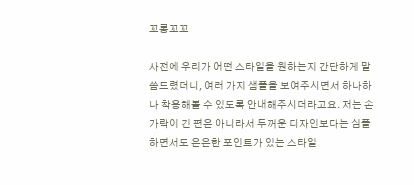꼬롱꼬꼬

사전에 우리가 어떤 스타일을 원하는지 간단하게 말씀드렸더니, 여러 가지 샘플을 보여주시면서 하나하나 착용해볼 수 있도록 안내해주시더라고요. 저는 손가락이 긴 편은 아니라서 두꺼운 디자인보다는 심플하면서도 은은한 포인트가 있는 스타일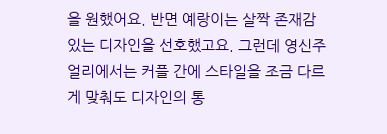을 원했어요. 반면 예랑이는 살짝 존재감 있는 디자인을 선호했고요. 그런데 영신주얼리에서는 커플 간에 스타일을 조금 다르게 맞춰도 디자인의 통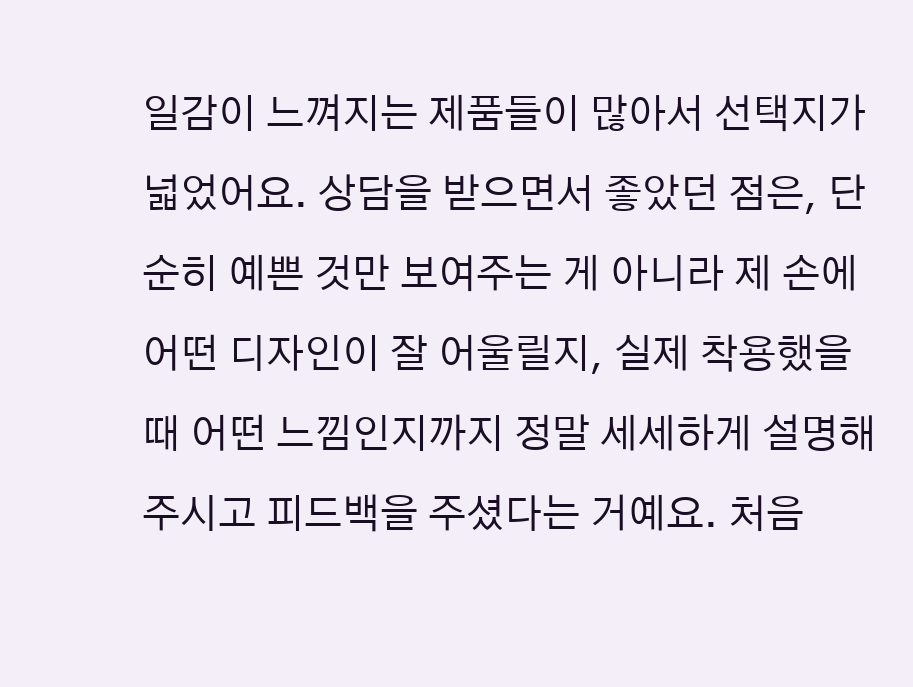일감이 느껴지는 제품들이 많아서 선택지가 넓었어요. 상담을 받으면서 좋았던 점은, 단순히 예쁜 것만 보여주는 게 아니라 제 손에 어떤 디자인이 잘 어울릴지, 실제 착용했을 때 어떤 느낌인지까지 정말 세세하게 설명해주시고 피드백을 주셨다는 거예요. 처음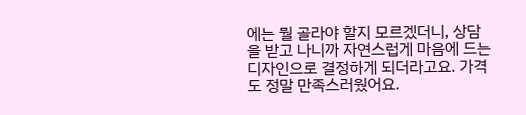에는 뭘 골라야 할지 모르겠더니, 상담을 받고 나니까 자연스럽게 마음에 드는 디자인으로 결정하게 되더라고요. 가격도 정말 만족스러웠어요.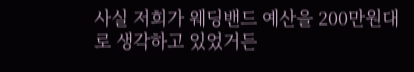사실 저희가 웨딩밴드 예산을 200만원대로 생각하고 있었거든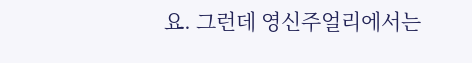요. 그런데 영신주얼리에서는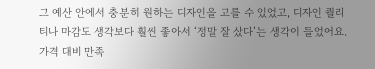그 예산 안에서 충분히 원하는 디자인을 고를 수 있었고, 디자인 퀄리티나 마감도 생각보다 훨씬 좋아서 ‘정말 잘 샀다’는 생각이 들었어요. 가격 대비 만족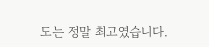도는 정말 최고였습니다.